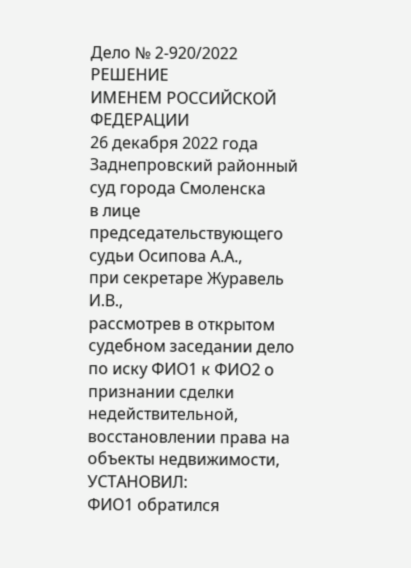Дело № 2-920/2022
РЕШЕНИЕ
ИМЕНЕМ РОССИЙСКОЙ ФЕДЕРАЦИИ
26 декабря 2022 года
Заднепровский районный суд города Смоленска
в лице председательствующего судьи Осипова А.А.,
при секретаре Журавель И.В.,
рассмотрев в открытом судебном заседании дело по иску ФИО1 к ФИО2 о признании сделки недействительной, восстановлении права на объекты недвижимости,
УСТАНОВИЛ:
ФИО1 обратился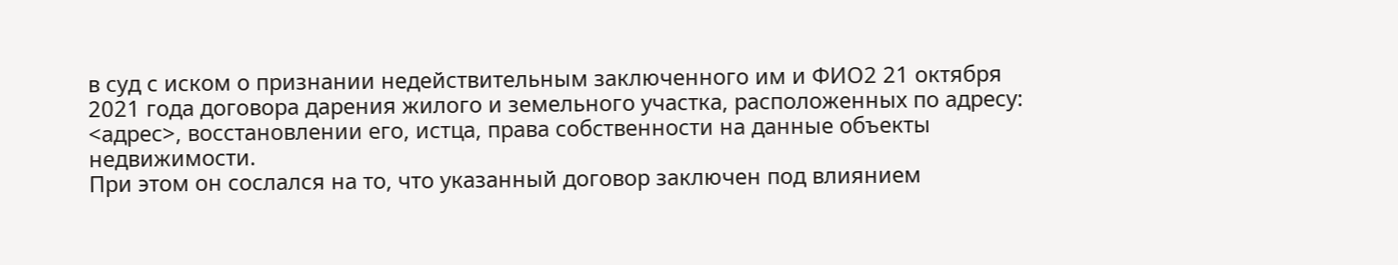в суд с иском о признании недействительным заключенного им и ФИО2 21 октября 2021 года договора дарения жилого и земельного участка, расположенных по адресу: <адрес>, восстановлении его, истца, права собственности на данные объекты недвижимости.
При этом он сослался на то, что указанный договор заключен под влиянием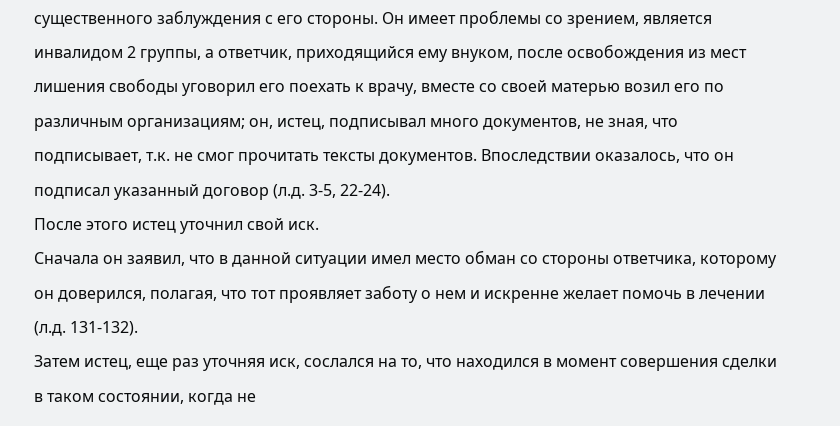существенного заблуждения с его стороны. Он имеет проблемы со зрением, является инвалидом 2 группы, а ответчик, приходящийся ему внуком, после освобождения из мест лишения свободы уговорил его поехать к врачу, вместе со своей матерью возил его по различным организациям; он, истец, подписывал много документов, не зная, что подписывает, т.к. не смог прочитать тексты документов. Впоследствии оказалось, что он подписал указанный договор (л.д. 3-5, 22-24).
После этого истец уточнил свой иск.
Сначала он заявил, что в данной ситуации имел место обман со стороны ответчика, которому он доверился, полагая, что тот проявляет заботу о нем и искренне желает помочь в лечении (л.д. 131-132).
Затем истец, еще раз уточняя иск, сослался на то, что находился в момент совершения сделки в таком состоянии, когда не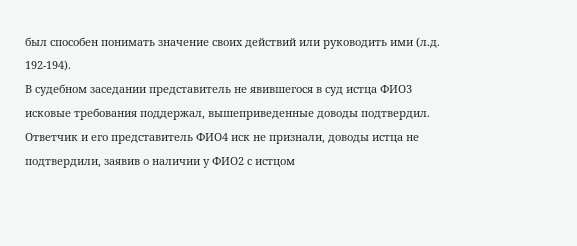был способен понимать значение своих действий или руководить ими (л.д. 192-194).
В судебном заседании представитель не явившегося в суд истца ФИО3 исковые требования поддержал, вышеприведенные доводы подтвердил.
Ответчик и его представитель ФИО4 иск не признали, доводы истца не подтвердили, заявив о наличии у ФИО2 с истцом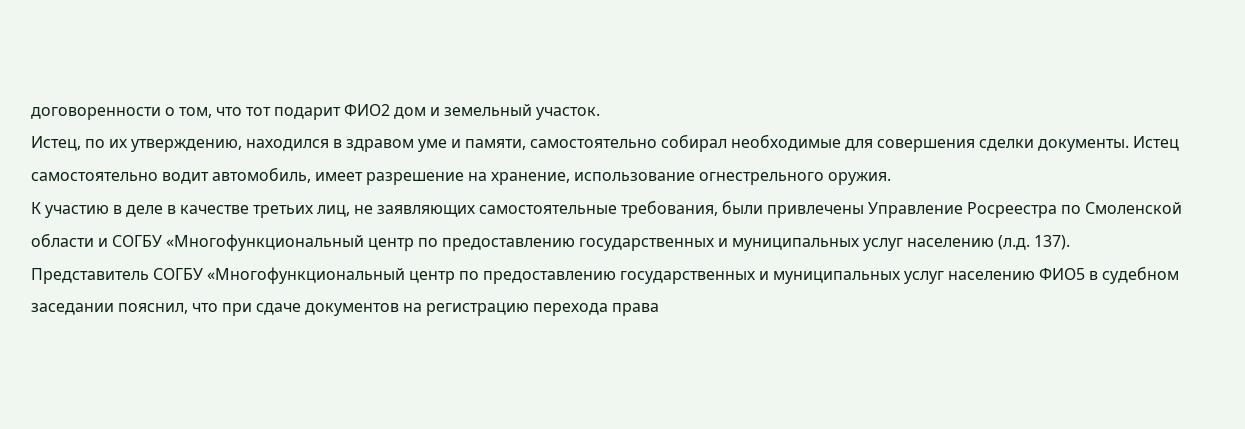договоренности о том, что тот подарит ФИО2 дом и земельный участок.
Истец, по их утверждению, находился в здравом уме и памяти, самостоятельно собирал необходимые для совершения сделки документы. Истец самостоятельно водит автомобиль, имеет разрешение на хранение, использование огнестрельного оружия.
К участию в деле в качестве третьих лиц, не заявляющих самостоятельные требования, были привлечены Управление Росреестра по Смоленской области и СОГБУ «Многофункциональный центр по предоставлению государственных и муниципальных услуг населению (л.д. 137).
Представитель СОГБУ «Многофункциональный центр по предоставлению государственных и муниципальных услуг населению ФИО5 в судебном заседании пояснил, что при сдаче документов на регистрацию перехода права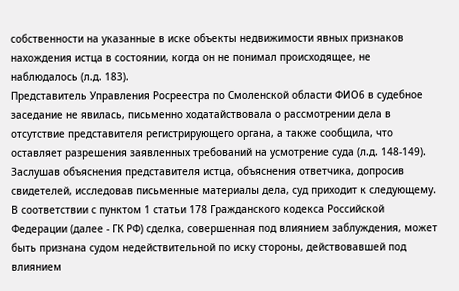собственности на указанные в иске объекты недвижимости явных признаков нахождения истца в состоянии, когда он не понимал происходящее, не наблюдалось (л.д. 183).
Представитель Управления Росреестра по Смоленской области ФИО6 в судебное заседание не явилась, письменно ходатайствовала о рассмотрении дела в отсутствие представителя регистрирующего органа, а также сообщила, что оставляет разрешения заявленных требований на усмотрение суда (л.д. 148-149).
Заслушав объяснения представителя истца, объяснения ответчика, допросив свидетелей, исследовав письменные материалы дела, суд приходит к следующему.
В соответствии с пунктом 1 статьи 178 Гражданского кодекса Российской Федерации (далее - ГК РФ) сделка, совершенная под влиянием заблуждения, может быть признана судом недействительной по иску стороны, действовавшей под влиянием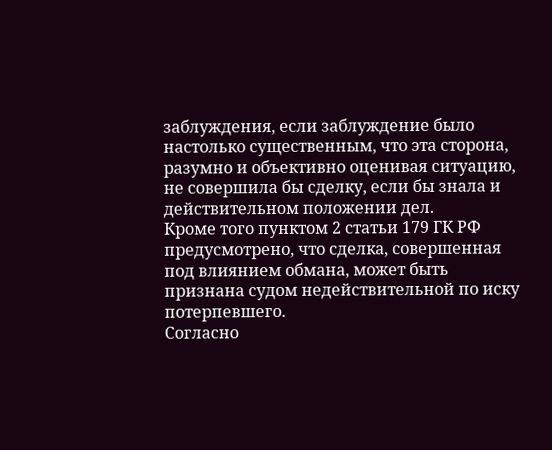заблуждения, если заблуждение было настолько существенным, что эта сторона, разумно и объективно оценивая ситуацию, не совершила бы сделку, если бы знала и действительном положении дел.
Кроме того пунктом 2 статьи 179 ГК РФ предусмотрено, что сделка, совершенная под влиянием обмана, может быть признана судом недействительной по иску потерпевшего.
Согласно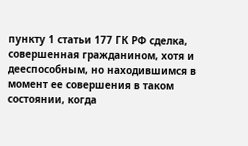пункту 1 статьи 177 ГК РФ сделка, совершенная гражданином, хотя и дееспособным, но находившимся в момент ее совершения в таком состоянии, когда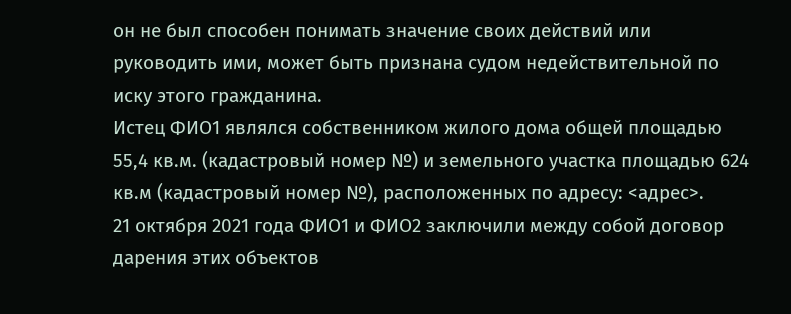он не был способен понимать значение своих действий или руководить ими, может быть признана судом недействительной по иску этого гражданина.
Истец ФИО1 являлся собственником жилого дома общей площадью 55,4 кв.м. (кадастровый номер №) и земельного участка площадью 624 кв.м (кадастровый номер №), расположенных по адресу: <адрес>.
21 октября 2021 года ФИО1 и ФИО2 заключили между собой договор дарения этих объектов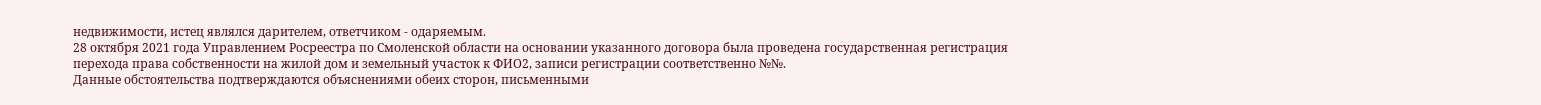недвижимости, истец являлся дарителем, ответчиком - одаряемым.
28 октября 2021 года Управлением Росреестра по Смоленской области на основании указанного договора была проведена государственная регистрация перехода права собственности на жилой дом и земельный участок к ФИО2, записи регистрации соответственно №№.
Данные обстоятельства подтверждаются объяснениями обеих сторон, письменными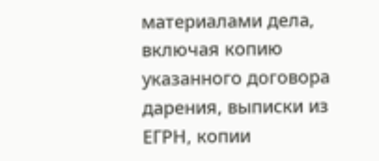материалами дела, включая копию указанного договора дарения, выписки из ЕГРН, копии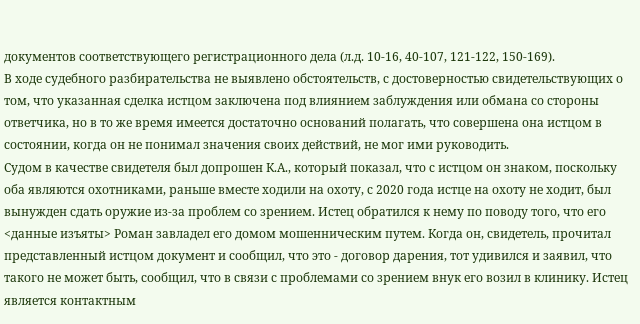документов соответствующего регистрационного дела (л.д. 10-16, 40-107, 121-122, 150-169).
В ходе судебного разбирательства не выявлено обстоятельств, с достоверностью свидетельствующих о том, что указанная сделка истцом заключена под влиянием заблуждения или обмана со стороны ответчика, но в то же время имеется достаточно оснований полагать, что совершена она истцом в состоянии, когда он не понимал значения своих действий, не мог ими руководить.
Судом в качестве свидетеля был допрошен К.А., который показал, что с истцом он знаком, поскольку оба являются охотниками, раньше вместе ходили на охоту, с 2020 года истце на охоту не ходит, был вынужден сдать оружие из-за проблем со зрением. Истец обратился к нему по поводу того, что его <данные изъяты> Роман завладел его домом мошенническим путем. Когда он, свидетель, прочитал представленный истцом документ и сообщил, что это - договор дарения, тот удивился и заявил, что такого не может быть, сообщил, что в связи с проблемами со зрением внук его возил в клинику. Истец является контактным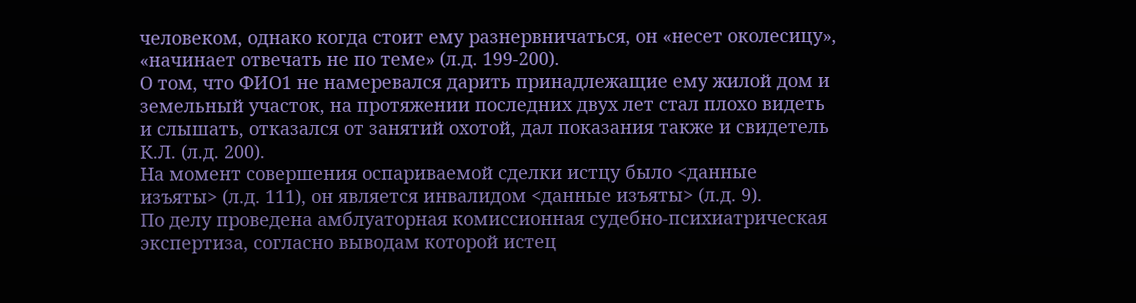человеком, однако когда стоит ему разнервничаться, он «несет околесицу», «начинает отвечать не по теме» (л.д. 199-200).
О том, что ФИО1 не намеревался дарить принадлежащие ему жилой дом и земельный участок, на протяжении последних двух лет стал плохо видеть и слышать, отказался от занятий охотой, дал показания также и свидетель К.Л. (л.д. 200).
На момент совершения оспариваемой сделки истцу было <данные изъяты> (л.д. 111), он является инвалидом <данные изъяты> (л.д. 9).
По делу проведена амблуаторная комиссионная судебно-психиатрическая экспертиза, согласно выводам которой истец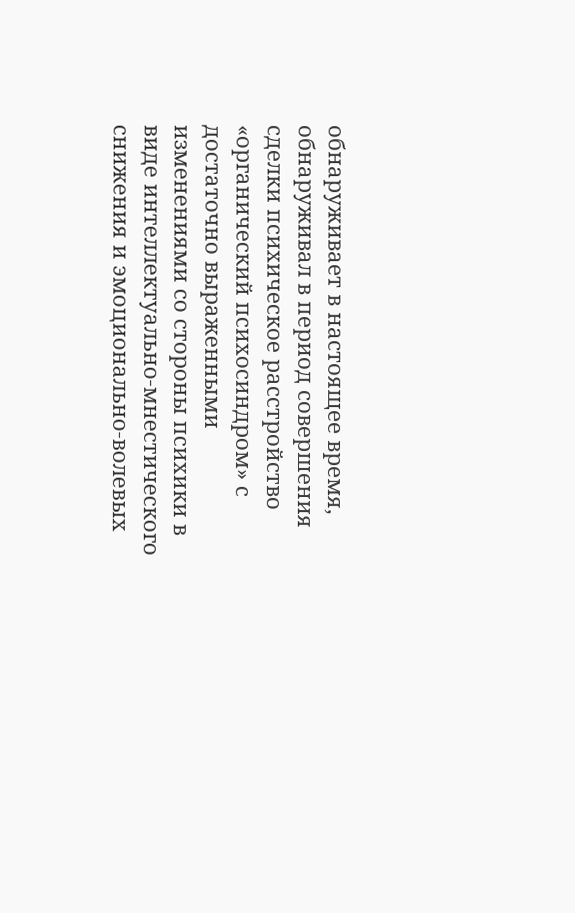обнаруживает в настоящее время, обнаруживал в период совершения сделки психическое расстройство «органический психосиндром» с достаточно выраженными изменениями со стороны психики в виде интеллектуально-мнестического снижения и эмоционально-волевых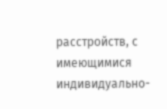расстройств, с имеющимися индивидуально-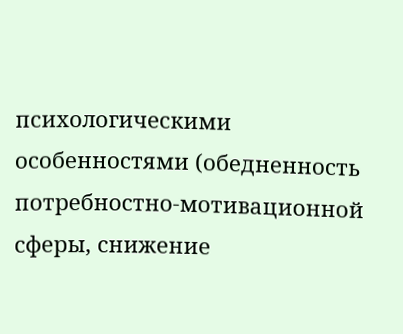психологическими особенностями (обедненность потребностно-мотивационной сферы, снижение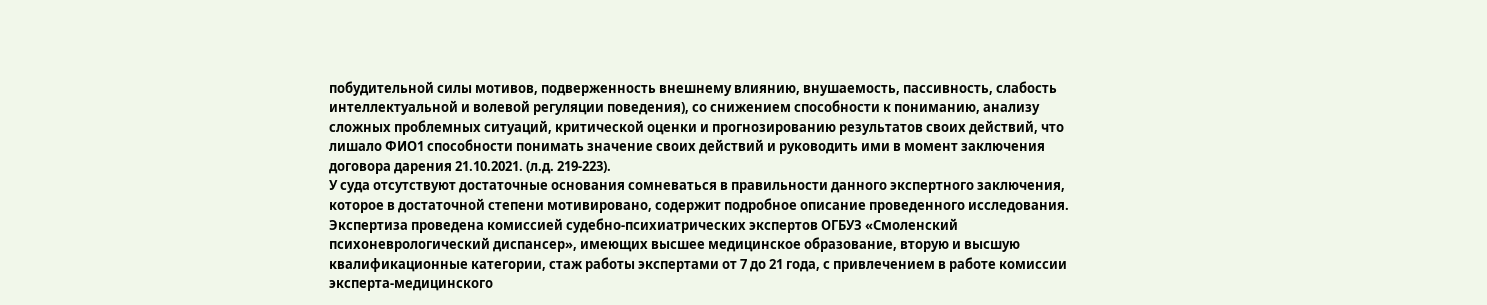побудительной силы мотивов, подверженность внешнему влиянию, внушаемость, пассивность, слабость интеллектуальной и волевой регуляции поведения), со снижением способности к пониманию, анализу сложных проблемных ситуаций, критической оценки и прогнозированию результатов своих действий, что лишало ФИО1 способности понимать значение своих действий и руководить ими в момент заключения договора дарения 21.10.2021. (л.д. 219-223).
У суда отсутствуют достаточные основания сомневаться в правильности данного экспертного заключения, которое в достаточной степени мотивировано, содержит подробное описание проведенного исследования.
Экспертиза проведена комиссией судебно-психиатрических экспертов ОГБУЗ «Смоленский психоневрологический диспансер», имеющих высшее медицинское образование, вторую и высшую квалификационные категории, стаж работы экспертами от 7 до 21 года, с привлечением в работе комиссии эксперта-медицинского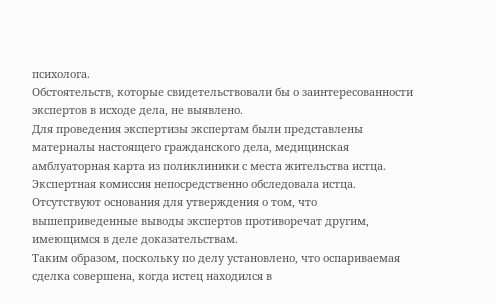психолога.
Обстоятельств, которые свидетельствовали бы о заинтересованности экспертов в исходе дела, не выявлено.
Для проведения экспертизы экспертам были представлены материалы настоящего гражданского дела, медицинская амблуаторная карта из поликлиники с места жительства истца. Экспертная комиссия непосредственно обследовала истца.
Отсутствуют основания для утверждения о том, что вышеприведенные выводы экспертов противоречат другим, имеющимся в деле доказательствам.
Таким образом, поскольку по делу установлено, что оспариваемая сделка совершена, когда истец находился в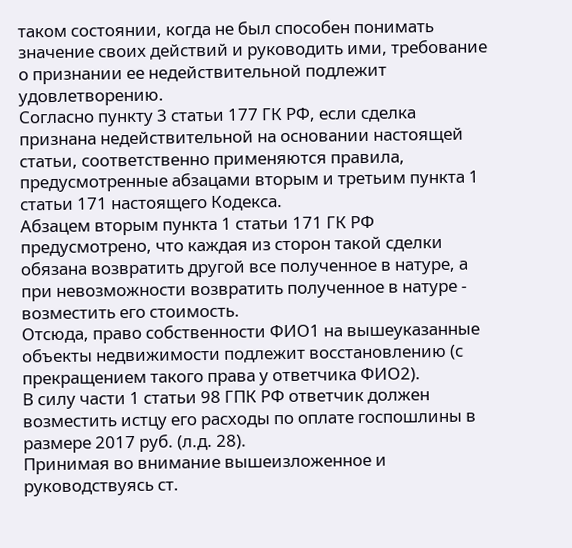таком состоянии, когда не был способен понимать значение своих действий и руководить ими, требование о признании ее недействительной подлежит удовлетворению.
Согласно пункту 3 статьи 177 ГК РФ, если сделка признана недействительной на основании настоящей статьи, соответственно применяются правила, предусмотренные абзацами вторым и третьим пункта 1 статьи 171 настоящего Кодекса.
Абзацем вторым пункта 1 статьи 171 ГК РФ предусмотрено, что каждая из сторон такой сделки обязана возвратить другой все полученное в натуре, а при невозможности возвратить полученное в натуре - возместить его стоимость.
Отсюда, право собственности ФИО1 на вышеуказанные объекты недвижимости подлежит восстановлению (с прекращением такого права у ответчика ФИО2).
В силу части 1 статьи 98 ГПК РФ ответчик должен возместить истцу его расходы по оплате госпошлины в размере 2017 руб. (л.д. 28).
Принимая во внимание вышеизложенное и руководствуясь ст.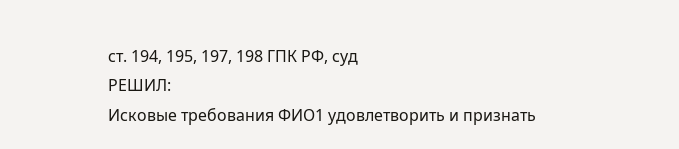ст. 194, 195, 197, 198 ГПК РФ, суд
РЕШИЛ:
Исковые требования ФИО1 удовлетворить и признать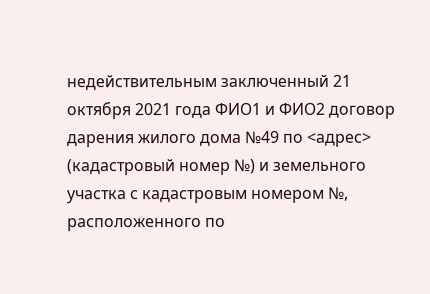недействительным заключенный 21 октября 2021 года ФИО1 и ФИО2 договор дарения жилого дома №49 по <адрес> (кадастровый номер №) и земельного участка с кадастровым номером №, расположенного по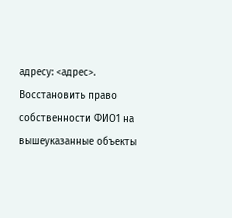адресу: <адрес>.
Восстановить право собственности ФИО1 на вышеуказанные объекты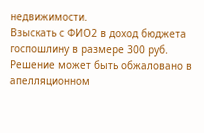недвижимости.
Взыскать с ФИО2 в доход бюджета госпошлину в размере 300 руб.
Решение может быть обжаловано в апелляционном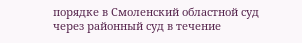порядке в Смоленский областной суд через районный суд в течение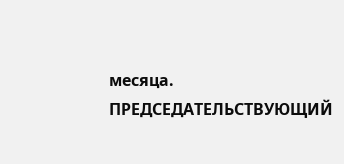месяца.
ПРЕДСЕДАТЕЛЬСТВУЮЩИЙ